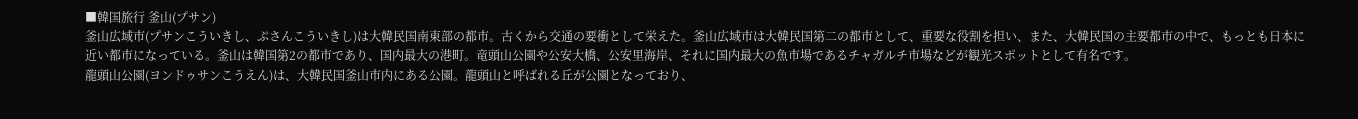■韓国旅行 釜山(プサン)
釜山広域市(プサンこういきし、ぷさんこういきし)は大韓民国南東部の都市。古くから交通の要衝として栄えた。釜山広域市は大韓民国第二の都市として、重要な役割を担い、また、大韓民国の主要都市の中で、もっとも日本に近い都市になっている。釜山は韓国第2の都市であり、国内最大の港町。竜頭山公園や公安大橋、公安里海岸、それに国内最大の魚市場であるチャガルチ市場などが観光スポットとして有名です。
龍頭山公園(ヨンドゥサンこうえん)は、大韓民国釜山市内にある公園。龍頭山と呼ばれる丘が公園となっており、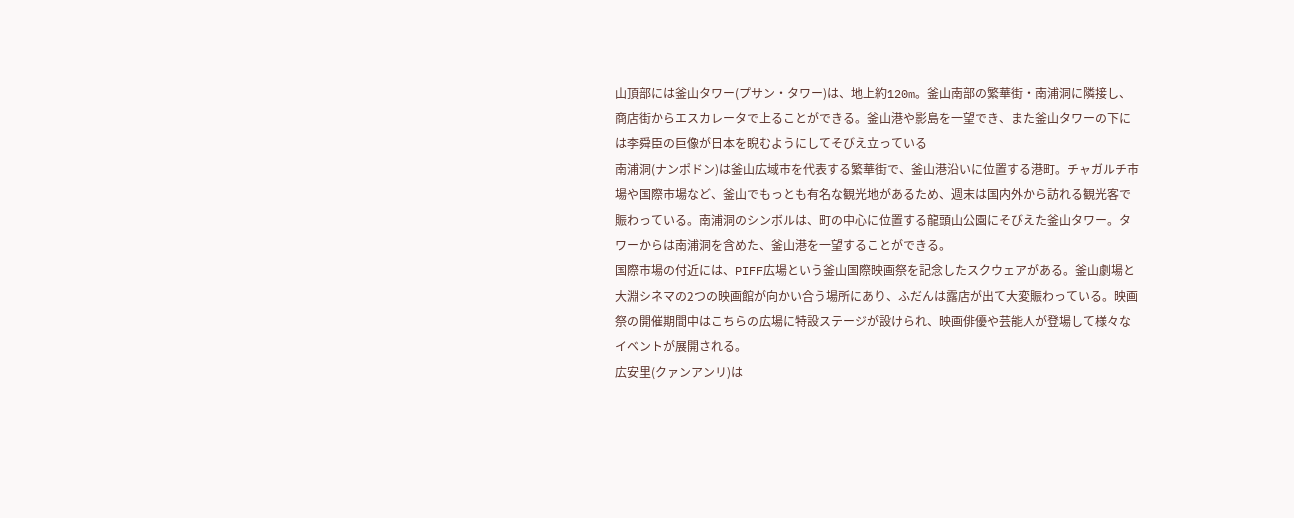山頂部には釜山タワー(プサン・タワー)は、地上約120m。釜山南部の繁華街・南浦洞に隣接し、商店街からエスカレータで上ることができる。釜山港や影島を一望でき、また釜山タワーの下には李舜臣の巨像が日本を睨むようにしてそびえ立っている
南浦洞(ナンポドン)は釜山広域市を代表する繁華街で、釜山港沿いに位置する港町。チャガルチ市場や国際市場など、釜山でもっとも有名な観光地があるため、週末は国内外から訪れる観光客で賑わっている。南浦洞のシンボルは、町の中心に位置する龍頭山公園にそびえた釜山タワー。タワーからは南浦洞を含めた、釜山港を一望することができる。
国際市場の付近には、PIFF広場という釜山国際映画祭を記念したスクウェアがある。釜山劇場と大淵シネマの2つの映画館が向かい合う場所にあり、ふだんは露店が出て大変賑わっている。映画祭の開催期間中はこちらの広場に特設ステージが設けられ、映画俳優や芸能人が登場して様々なイベントが展開される。
広安里(クァンアンリ)は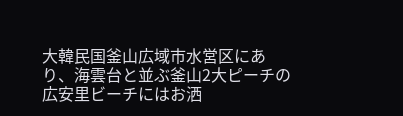大韓民国釜山広域市水営区にあり、海雲台と並ぶ釜山2大ピーチの広安里ビーチにはお洒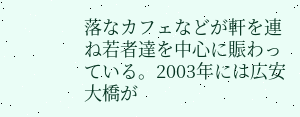落なカフェなどが軒を連ね若者達を中心に賑わっている。2003年には広安大橋が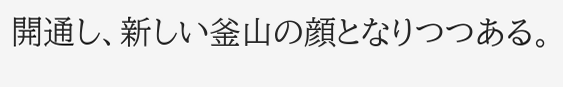開通し、新しい釜山の顔となりつつある。